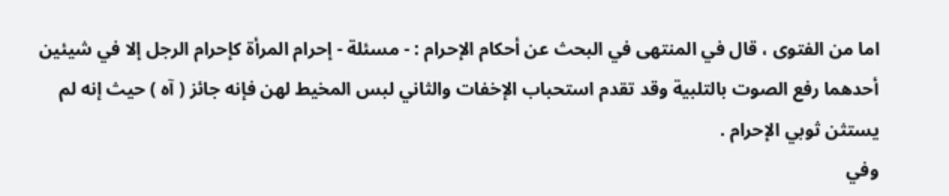اما من الفتوى ، قال في المنتهى في البحث عن أحكام الإحرام : - مسئلة - إحرام المرأة كإحرام الرجل إلا في شيئين أحدهما رفع الصوت بالتلبية وقد تقدم استحباب الإخفات والثاني لبس المخيط لهن فإنه جائز ( آه ) حيث إنه لم يستثن ثوبي الإحرام .
وفي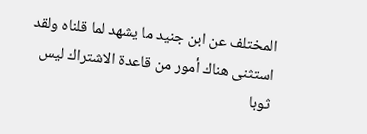المختلف عن ابن جنيد ما يشهد لما قلناه ولقد استثنى هناك أمور من قاعدة الاشتراك ليس ثوبا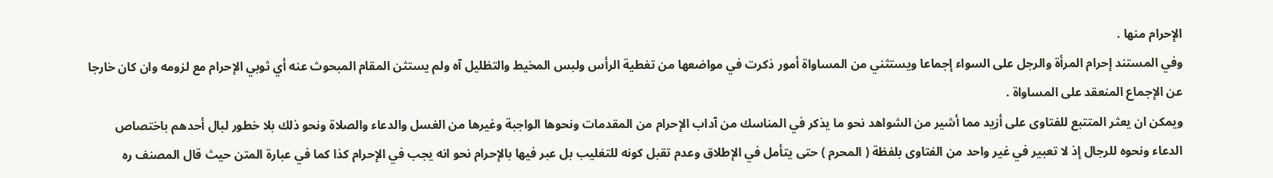الإحرام منها .
وفي المستند إحرام المرأة والرجل على السواء إجماعا ويستثني من المساواة أمور ذكرت في مواضعها من تغطية الرأس ولبس المخيط والتظليل آه ولم يستثن المقام المبحوث عنه أي ثوبي الإحرام مع لزومه وان كان خارجا عن الإجماع المنعقد على المساواة .
ويمكن ان يعثر المتتبع للفتاوى على أزيد مما أشير من الشواهد نحو ما يذكر في المناسك من آداب الإحرام من المقدمات ونحوها الواجبة وغيرها من الغسل والدعاء والصلاة ونحو ذلك بلا خطور لبال أحدهم باختصاص الدعاء ونحوه للرجال إذ لا تعبير في غير واحد من الفتاوى بلفظة ( المحرم ) حتى يتأمل في الإطلاق وعدم تقبل كونه للتغليب بل عبر فيها بالإحرام نحو انه يجب في الإحرام كذا كما في عبارة المتن حيث قال المصنف ره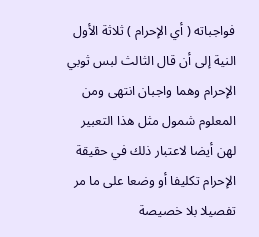فواجباته ( أي الإحرام ) ثلاثة الأول النية إلى أن قال الثالث لبس ثوبي الإحرام وهما واجبان انتهى ومن المعلوم شمول مثل هذا التعبير لهن أيضا لاعتبار ذلك في حقيقة الإحرام تكليفا أو وضعا على ما مر تفصيلا بلا خصيصة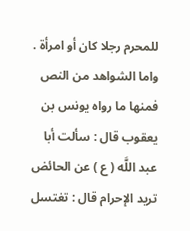للمحرم رجلا كان أو امرأة .
واما الشواهد من النص فمنها ما رواه يونس بن يعقوب قال : سألت أبا عبد اللَّه ( ع ) عن الحائض تريد الإحرام قال : تغتسل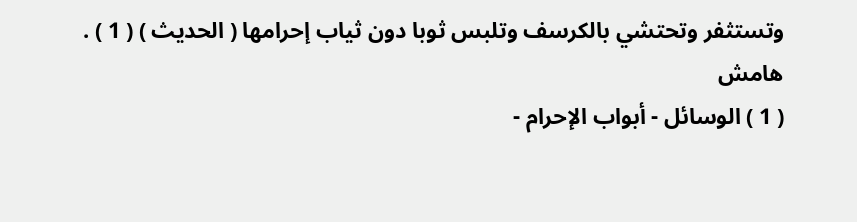وتستثفر وتحتشي بالكرسف وتلبس ثوبا دون ثياب إحرامها ( الحديث ) ( 1 ) .
هامش
( 1 ) الوسائل - أبواب الإحرام -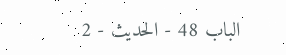الباب 48 - الحديث - 2